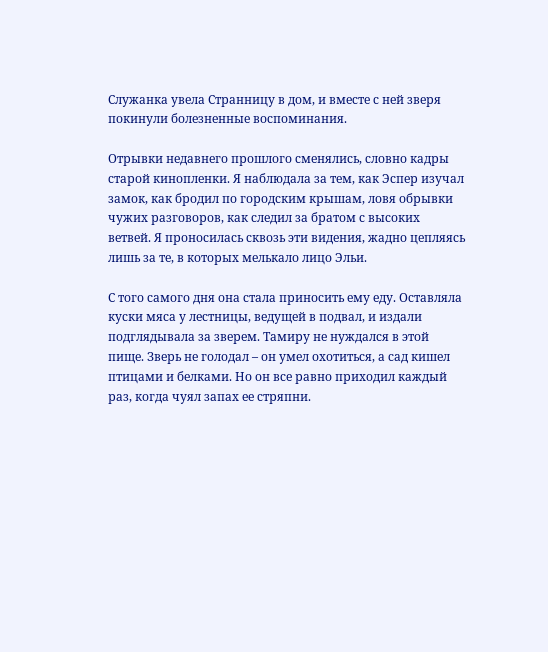Служанка увела Странницу в дом, и вместе с ней зверя покинули болезненные воспоминания.

Отрывки недавнего прошлого сменялись, словно кадры старой кинопленки. Я наблюдала за тем, как Эспер изучал замок, как бродил по городским крышам, ловя обрывки чужих разговоров, как следил за братом с высоких ветвей. Я проносилась сквозь эти видения, жадно цепляясь лишь за те, в которых мелькало лицо Эльи.

С того самого дня она стала приносить ему еду. Оставляла куски мяса у лестницы, ведущей в подвал, и издали подглядывала за зверем. Тамиру не нуждался в этой пище. Зверь не голодал – он умел охотиться, а сад кишел птицами и белками. Но он все равно приходил каждый раз, когда чуял запах ее стряпни.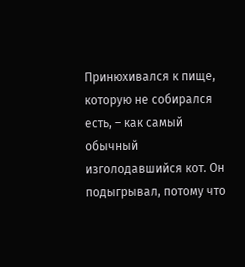Принюхивался к пище, которую не собирался есть, – как самый обычный изголодавшийся кот. Он подыгрывал, потому что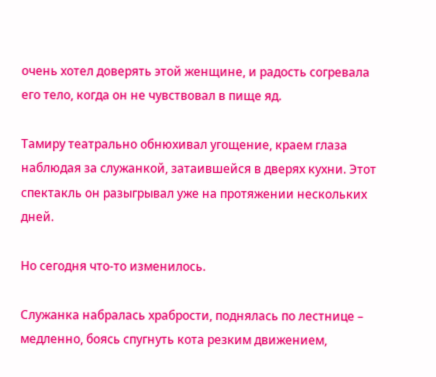очень хотел доверять этой женщине, и радость согревала его тело, когда он не чувствовал в пище яд.

Тамиру театрально обнюхивал угощение, краем глаза наблюдая за служанкой, затаившейся в дверях кухни. Этот спектакль он разыгрывал уже на протяжении нескольких дней.

Но сегодня что-то изменилось.

Служанка набралась храбрости, поднялась по лестнице – медленно, боясь спугнуть кота резким движением,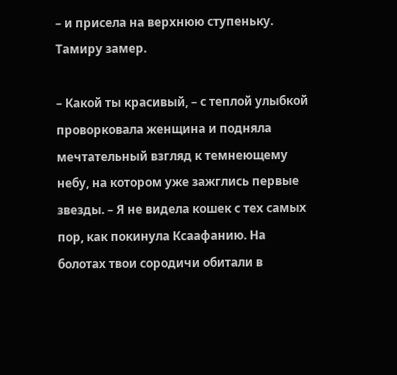– и присела на верхнюю ступеньку. Тамиру замер.

– Какой ты красивый, – с теплой улыбкой проворковала женщина и подняла мечтательный взгляд к темнеющему небу, на котором уже зажглись первые звезды. – Я не видела кошек с тех самых пор, как покинула Ксаафанию. На болотах твои сородичи обитали в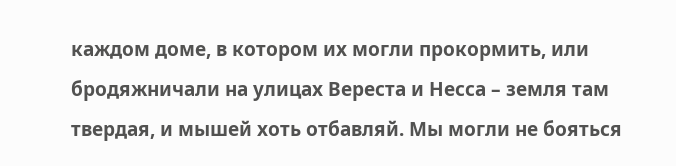каждом доме, в котором их могли прокормить, или бродяжничали на улицах Вереста и Несса – земля там твердая, и мышей хоть отбавляй. Мы могли не бояться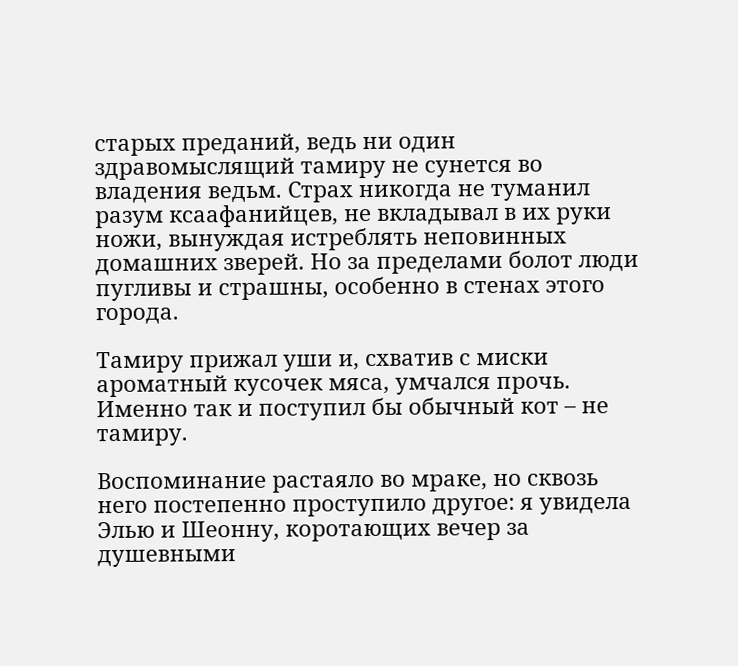старых преданий, ведь ни один здравомыслящий тамиру не сунется во владения ведьм. Страх никогда не туманил разум ксаафанийцев, не вкладывал в их руки ножи, вынуждая истреблять неповинных домашних зверей. Но за пределами болот люди пугливы и страшны, особенно в стенах этого города.

Тамиру прижал уши и, схватив с миски ароматный кусочек мяса, умчался прочь. Именно так и поступил бы обычный кот – не тамиру.

Воспоминание растаяло во мраке, но сквозь него постепенно проступило другое: я увидела Элью и Шеонну, коротающих вечер за душевными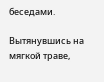беседами.

Вытянувшись на мягкой траве,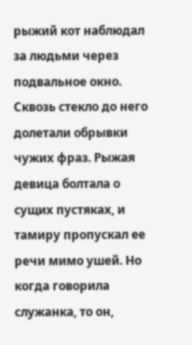рыжий кот наблюдал за людьми через подвальное окно. Сквозь стекло до него долетали обрывки чужих фраз. Рыжая девица болтала о сущих пустяках, и тамиру пропускал ее речи мимо ушей. Но когда говорила служанка, то он,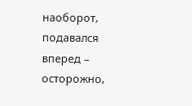наоборот, подавался вперед – осторожно,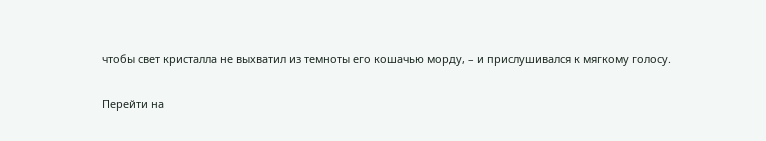чтобы свет кристалла не выхватил из темноты его кошачью морду, – и прислушивался к мягкому голосу.

Перейти на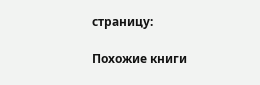страницу:

Похожие книги